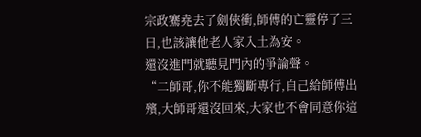宗政騫堯去了劍俠衝,師傅的亡靈停了三日,也該讓他老人家入土為安。
還沒進門就聽見門內的爭論聲。
“二師哥,你不能獨斷專行,自己給師傅出殯,大師哥還沒回來,大家也不會同意你這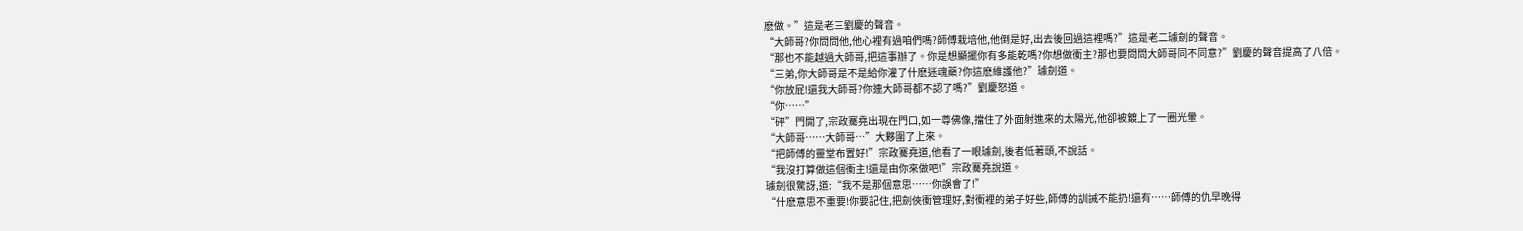麽做。”這是老三劉慶的聲音。
“大師哥?你問問他,他心裡有過咱們嗎?師傅栽培他,他倒是好,出去後回過這裡嗎?”這是老二璩劍的聲音。
“那也不能越過大師哥,把這事辦了。你是想顯擺你有多能乾嗎?你想做衝主?那也要問問大師哥同不同意?”劉慶的聲音提高了八倍。
“三弟,你大師哥是不是給你灌了什麽迷魂藥?你這麽維護他?”璩劍道。
“你放屁!還我大師哥?你連大師哥都不認了嗎?”劉慶怒道。
“你……”
“砰”門開了,宗政騫堯出現在門口,如一尊佛像,擋住了外面射進來的太陽光,他卻被鍍上了一圈光暈。
“大師哥……大師哥…”大夥圍了上來。
“把師傅的靈堂布置好!”宗政騫堯道,他看了一眼璩劍,後者低著頭,不說話。
“我沒打算做這個衝主!還是由你來做吧!”宗政騫堯說道。
璩劍很驚訝,道:“我不是那個意思……你誤會了!”
“什麽意思不重要!你要記住,把劍俠衝管理好,對衝裡的弟子好些,師傅的訓誡不能扔!還有……師傅的仇早晚得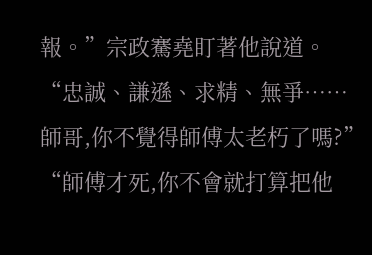報。”宗政騫堯盯著他說道。
“忠誠、謙遜、求精、無爭……師哥,你不覺得師傅太老朽了嗎?”
“師傅才死,你不會就打算把他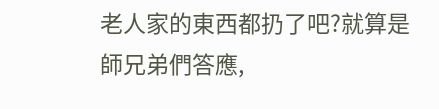老人家的東西都扔了吧?就算是師兄弟們答應,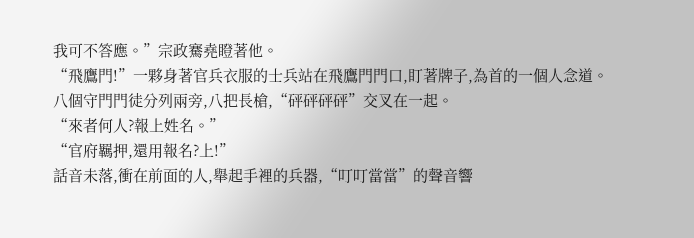我可不答應。”宗政騫堯瞪著他。
“飛鷹門!”一夥身著官兵衣服的士兵站在飛鷹門門口,盯著牌子,為首的一個人念道。
八個守門門徒分列兩旁,八把長槍,“砰砰砰砰”交叉在一起。
“來者何人?報上姓名。”
“官府羈押,還用報名?上!”
話音未落,衝在前面的人,舉起手裡的兵器,“叮叮當當”的聲音響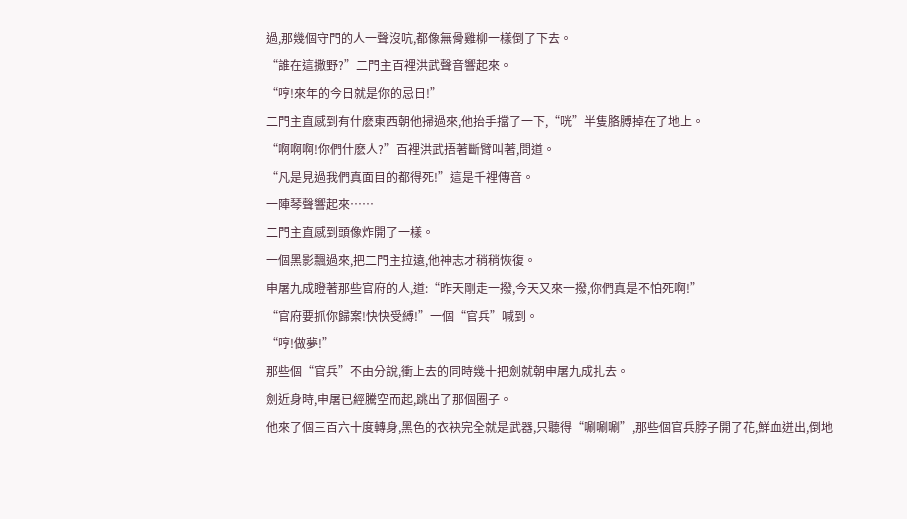過,那幾個守門的人一聲沒吭,都像無骨雞柳一樣倒了下去。
“誰在這撒野?”二門主百裡洪武聲音響起來。
“哼!來年的今日就是你的忌日!”
二門主直感到有什麽東西朝他掃過來,他抬手擋了一下,“咣”半隻胳膊掉在了地上。
“啊啊啊!你們什麽人?”百裡洪武捂著斷臂叫著,問道。
“凡是見過我們真面目的都得死!”這是千裡傳音。
一陣琴聲響起來……
二門主直感到頭像炸開了一樣。
一個黑影飄過來,把二門主拉遠,他神志才稍稍恢復。
申屠九成瞪著那些官府的人,道:“昨天剛走一撥,今天又來一撥,你們真是不怕死啊!”
“官府要抓你歸案!快快受縛!”一個“官兵”喊到。
“哼!做夢!”
那些個“官兵”不由分說,衝上去的同時幾十把劍就朝申屠九成扎去。
劍近身時,申屠已經騰空而起,跳出了那個圈子。
他來了個三百六十度轉身,黑色的衣袂完全就是武器,只聽得“唰唰唰”,那些個官兵脖子開了花,鮮血迸出,倒地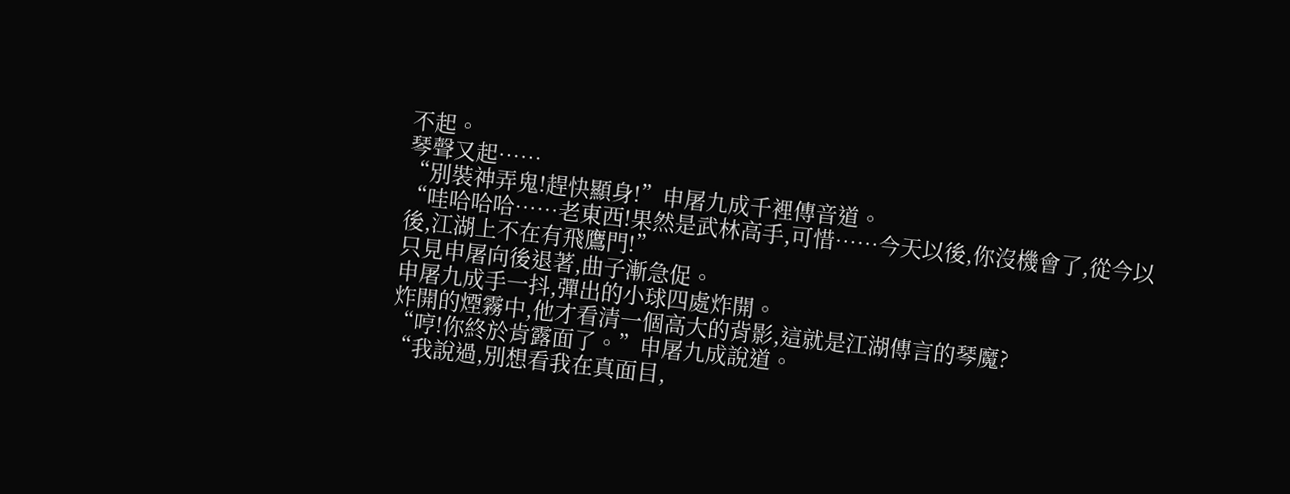不起。
琴聲又起……
“別裝神弄鬼!趕快顯身!”申屠九成千裡傳音道。
“哇哈哈哈……老東西!果然是武林高手,可惜……今天以後,你沒機會了,從今以後,江湖上不在有飛鷹門!”
只見申屠向後退著,曲子漸急促。
申屠九成手一抖,彈出的小球四處炸開。
炸開的煙霧中,他才看清一個高大的背影,這就是江湖傳言的琴魔?
“哼!你終於肯露面了。”申屠九成說道。
“我說過,別想看我在真面目,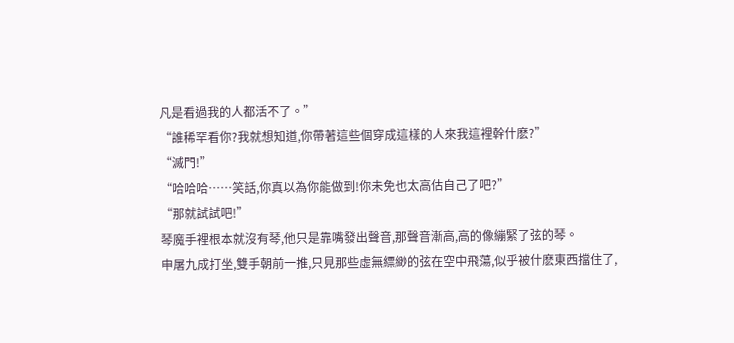凡是看過我的人都活不了。”
“誰稀罕看你?我就想知道,你帶著這些個穿成這樣的人來我這裡幹什麽?”
“滅門!”
“哈哈哈……笑話,你真以為你能做到!你未免也太高估自己了吧?”
“那就試試吧!”
琴魔手裡根本就沒有琴,他只是靠嘴發出聲音,那聲音漸高,高的像繃緊了弦的琴。
申屠九成打坐,雙手朝前一推,只見那些虛無縹緲的弦在空中飛蕩,似乎被什麽東西擋住了,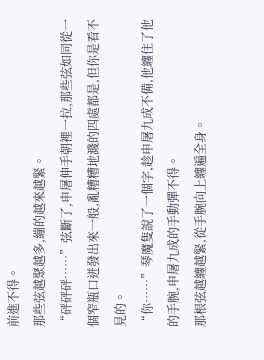前進不得。
那些弦越聚越多,繃的越來越緊。
“砰砰砰……”弦斷了,申屠伸手朝裡一拉,那些弦如同從一個窄瓶口迸發出來一般,亂糟糟地濺的四處都是,但你是看不見的。
“你……”琴魔隻說了一個字,趁申屠九成不備,他纏住了他的手腕,申屠九成的手動彈不得。
那根弦越纏越緊,從手腕向上纏遍全身。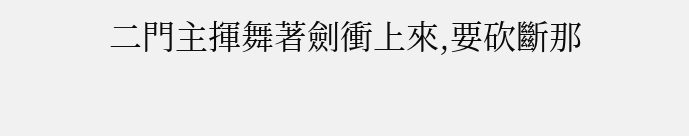二門主揮舞著劍衝上來,要砍斷那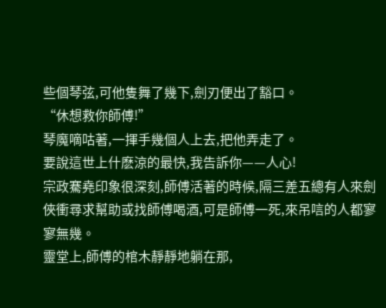些個琴弦,可他隻舞了幾下,劍刃便出了豁口。
“休想救你師傅!”
琴魔嘀咕著,一揮手幾個人上去,把他弄走了。
要說這世上什麽涼的最快,我告訴你——人心!
宗政騫堯印象很深刻,師傅活著的時候,隔三差五總有人來劍俠衝尋求幫助或找師傅喝酒,可是師傅一死,來吊唁的人都寥寥無幾。
靈堂上,師傅的棺木靜靜地躺在那,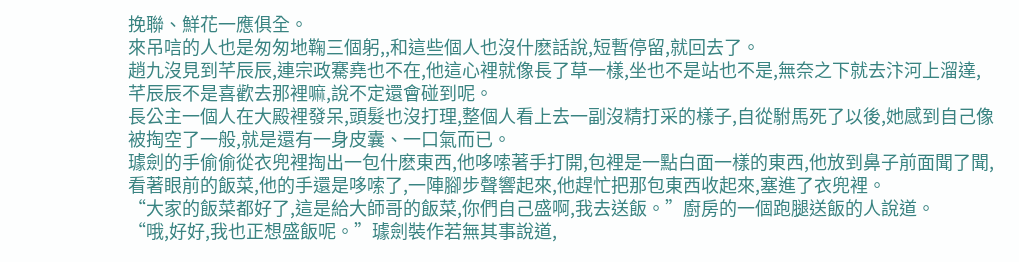挽聯、鮮花一應俱全。
來吊唁的人也是匆匆地鞠三個躬,,和這些個人也沒什麽話說,短暫停留,就回去了。
趙九沒見到芊辰辰,連宗政騫堯也不在,他這心裡就像長了草一樣,坐也不是站也不是,無奈之下就去汴河上溜達,芊辰辰不是喜歡去那裡嘛,說不定還會碰到呢。
長公主一個人在大殿裡發呆,頭髮也沒打理,整個人看上去一副沒精打采的樣子,自從駙馬死了以後,她感到自己像被掏空了一般,就是還有一身皮囊、一口氣而已。
璩劍的手偷偷從衣兜裡掏出一包什麽東西,他哆嗦著手打開,包裡是一點白面一樣的東西,他放到鼻子前面聞了聞,看著眼前的飯菜,他的手還是哆嗦了,一陣腳步聲響起來,他趕忙把那包東西收起來,塞進了衣兜裡。
“大家的飯菜都好了,這是給大師哥的飯菜,你們自己盛啊,我去送飯。”廚房的一個跑腿送飯的人說道。
“哦,好好,我也正想盛飯呢。”璩劍裝作若無其事說道,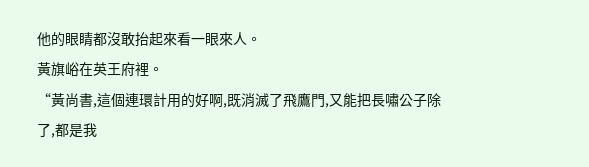他的眼睛都沒敢抬起來看一眼來人。
黃旗峪在英王府裡。
“黃尚書,這個連環計用的好啊,既消滅了飛鷹門,又能把長嘯公子除了,都是我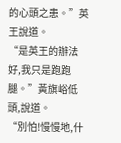的心頭之患。”英王說道。
“是英王的辦法好,我只是跑跑腿。”黃旗峪低頭,說道。
“別怕!慢慢地,什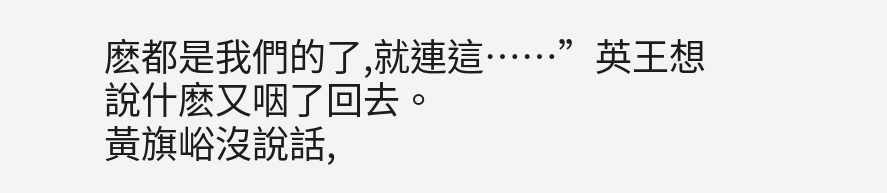麽都是我們的了,就連這……”英王想說什麽又咽了回去。
黃旗峪沒說話,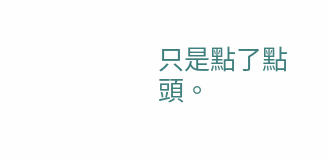只是點了點頭。